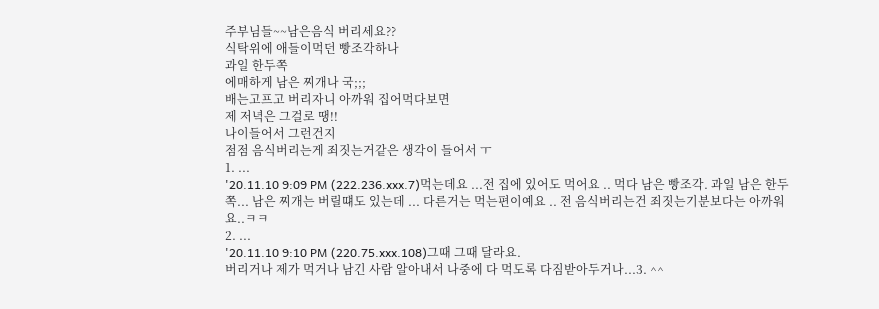주부님들~~남은음식 버리세요??
식탁위에 애들이먹던 빵조각하나
과일 한두쪽
에매하게 남은 찌개나 국;;;
배는고프고 버리자니 아까워 집어먹다보면
제 저녁은 그걸로 땡!!
나이들어서 그런건지
점점 음식버리는게 죄짓는거같은 생각이 들어서 ㅜ
1. ...
'20.11.10 9:09 PM (222.236.xxx.7)먹는데요 ...전 집에 있어도 먹어요 .. 먹다 남은 빵조각. 과일 남은 한두쪽... 남은 찌개는 버릴떄도 있는데 ... 다른거는 먹는편이예요 .. 전 음식버리는건 죄짓는기분보다는 아까워요..ㅋㅋ
2. ...
'20.11.10 9:10 PM (220.75.xxx.108)그때 그때 달라요.
버리거나 제가 먹거나 남긴 사람 알아내서 나중에 다 먹도록 다짐받아두거나...3. ^^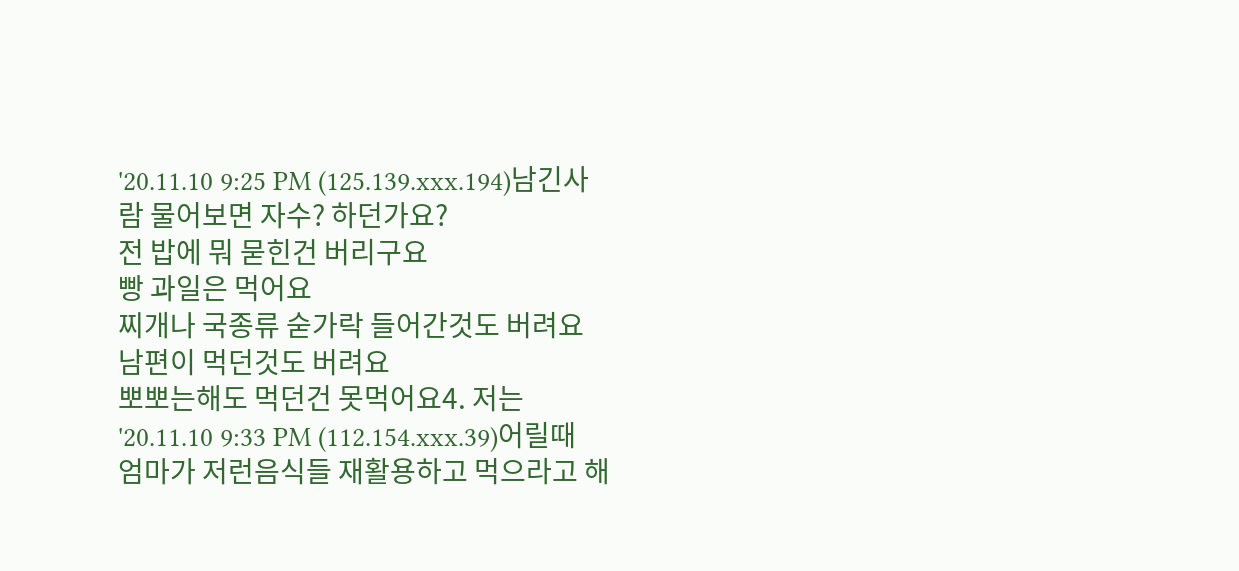'20.11.10 9:25 PM (125.139.xxx.194)남긴사람 물어보면 자수? 하던가요?
전 밥에 뭐 묻힌건 버리구요
빵 과일은 먹어요
찌개나 국종류 숟가락 들어간것도 버려요
남편이 먹던것도 버려요
뽀뽀는해도 먹던건 못먹어요4. 저는
'20.11.10 9:33 PM (112.154.xxx.39)어릴때 엄마가 저런음식들 재활용하고 먹으라고 해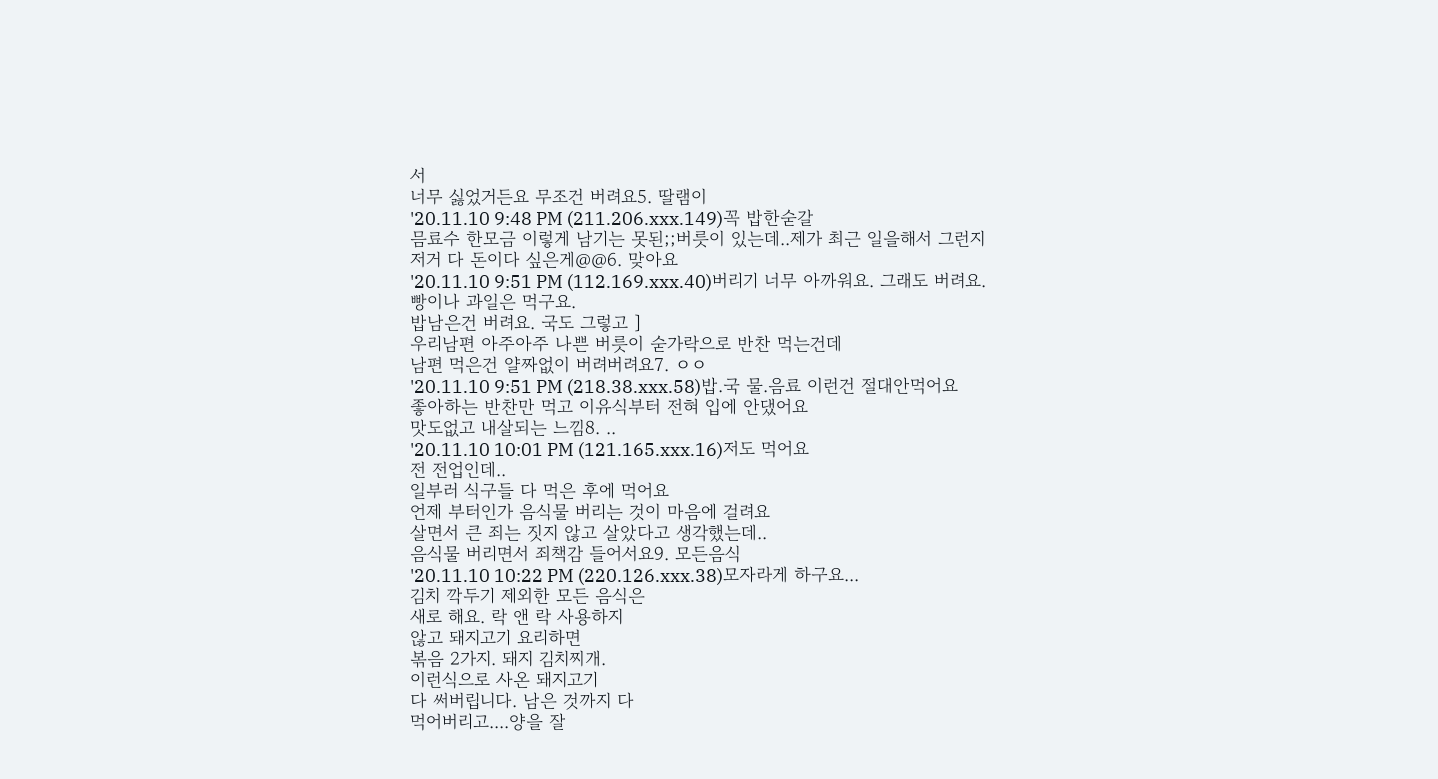서
너무 싫었거든요 무조건 버려요5. 딸램이
'20.11.10 9:48 PM (211.206.xxx.149)꼭 밥한숟갈
믐료수 한모금 이렇게 남기는 못된;;버릇이 있는데..제가 최근 일을해서 그런지 저거 다 돈이다 싶은게@@6. 맞아요
'20.11.10 9:51 PM (112.169.xxx.40)버리기 너무 아까워요. 그래도 버려요.
빵이나 과일은 먹구요.
밥남은건 버려요. 국도 그렇고 ]
우리남편 아주아주 나쁜 버릇이 숟가락으로 반찬 먹는건데
남편 먹은건 얄짜없이 버려버려요7. ㅇㅇ
'20.11.10 9:51 PM (218.38.xxx.58)밥.국 물.음료 이런건 절대안먹어요
좋아하는 반찬만 먹고 이유식부터 전혀 입에 안댔어요
맛도없고 내살되는 느낌8. ..
'20.11.10 10:01 PM (121.165.xxx.16)저도 먹어요
전 전업인데..
일부러 식구들 다 먹은 후에 먹어요
언제 부터인가 음식물 버리는 것이 마음에 걸려요
살면서 큰 죄는 짓지 않고 살았다고 생각했는데..
음식물 버리면서 죄책감 들어서요9. 모든음식
'20.11.10 10:22 PM (220.126.xxx.38)모자라게 하구요...
김치 깍두기 제외한 모든 음식은
새로 해요. 락 앤 락 사용하지
않고 돼지고기 요리하면
볶음 2가지. 돼지 김치찌개.
이런식으로 사온 돼지고기
다 써버립니다. 남은 것까지 다
먹어버리고....양을 잘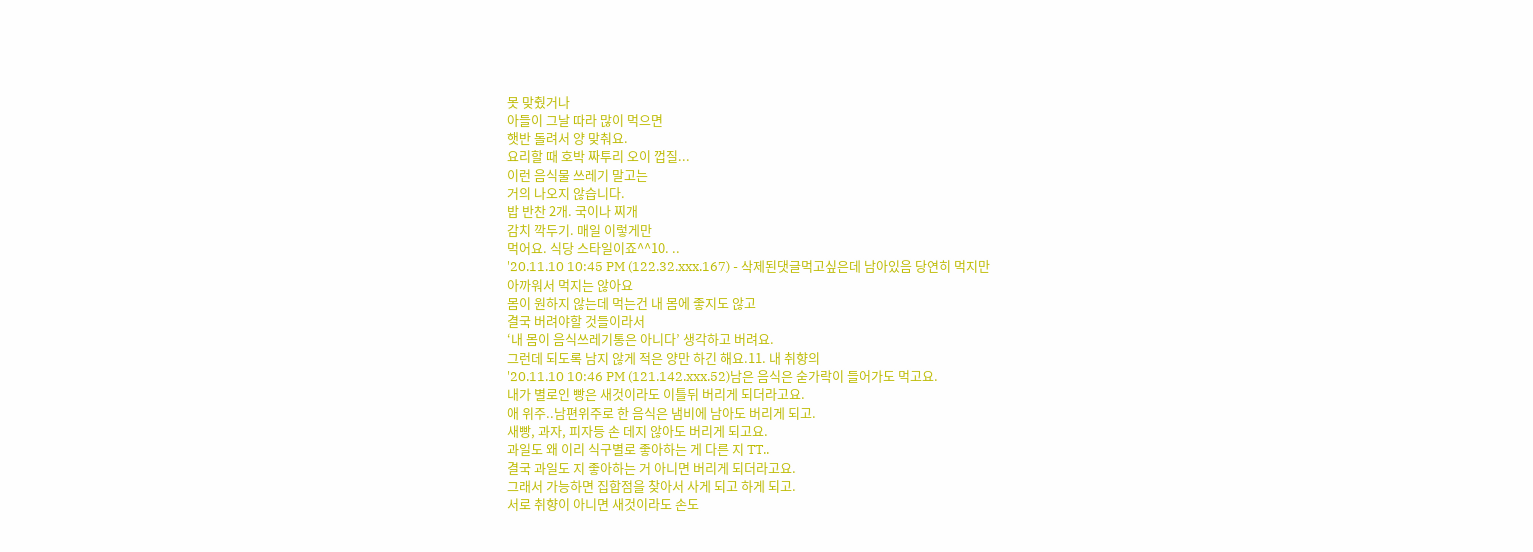못 맞췄거나
아들이 그날 따라 많이 먹으면
햇반 돌려서 양 맞춰요.
요리할 때 호박 짜투리 오이 껍질...
이런 음식물 쓰레기 말고는
거의 나오지 않습니다.
밥 반찬 2개. 국이나 찌개
감치 깍두기. 매일 이렇게만
먹어요. 식당 스타일이죠^^10. ..
'20.11.10 10:45 PM (122.32.xxx.167) - 삭제된댓글먹고싶은데 남아있음 당연히 먹지만
아까워서 먹지는 않아요
몸이 원하지 않는데 먹는건 내 몸에 좋지도 않고
결국 버려야할 것들이라서
‘내 몸이 음식쓰레기통은 아니다’ 생각하고 버려요.
그런데 되도록 남지 않게 적은 양만 하긴 해요.11. 내 취향의
'20.11.10 10:46 PM (121.142.xxx.52)남은 음식은 숟가락이 들어가도 먹고요.
내가 별로인 빵은 새것이라도 이틀뒤 버리게 되더라고요.
애 위주..남편위주로 한 음식은 냄비에 남아도 버리게 되고.
새빵, 과자, 피자등 손 데지 않아도 버리게 되고요.
과일도 왜 이리 식구별로 좋아하는 게 다른 지 TT..
결국 과일도 지 좋아하는 거 아니면 버리게 되더라고요.
그래서 가능하면 집합점을 찾아서 사게 되고 하게 되고.
서로 취향이 아니면 새것이라도 손도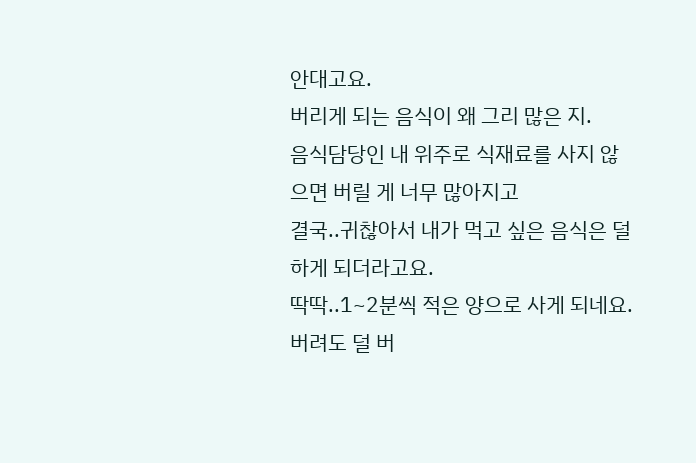안대고요.
버리게 되는 음식이 왜 그리 많은 지.
음식담당인 내 위주로 식재료를 사지 않으면 버릴 게 너무 많아지고
결국..귀찮아서 내가 먹고 싶은 음식은 덜하게 되더라고요.
딱딱..1~2분씩 적은 양으로 사게 되네요.
버려도 덜 버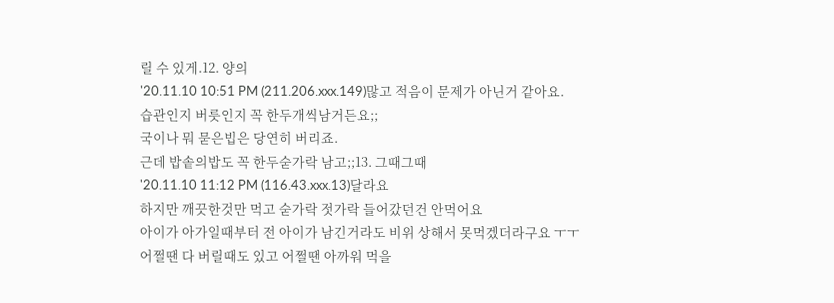릴 수 있게.12. 양의
'20.11.10 10:51 PM (211.206.xxx.149)많고 적음이 문제가 아닌거 같아요.
습관인지 버릇인지 꼭 한두개씩남거든요;;
국이나 뭐 묻은빕은 당연히 버리죠.
근데 밥솥의밥도 꼭 한두숟가락 남고;;13. 그때그때
'20.11.10 11:12 PM (116.43.xxx.13)달라요
하지만 깨끗한것만 먹고 숟가락 젓가락 들어갔던건 안먹어요
아이가 아가일때부터 전 아이가 남긴거라도 비위 상해서 못먹겠더라구요 ㅜㅜ
어쩔땐 다 버릴때도 있고 어쩔땐 아까워 먹을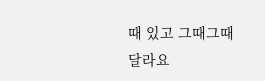때 있고 그때그때 달라요